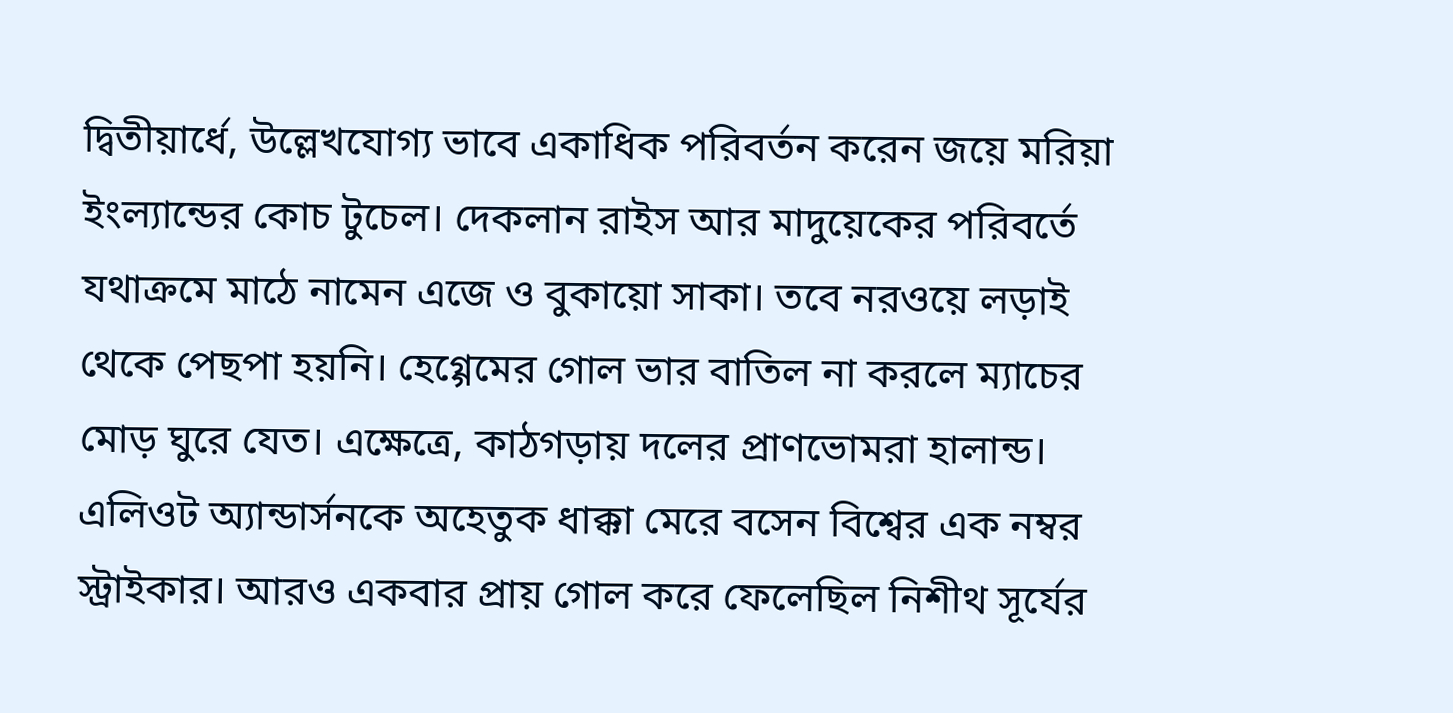দ্বিতীয়ার্ধে, উল্লেখযোগ্য ভাবে একাধিক পরিবর্তন করেন জয়ে মরিয়া ইংল্যান্ডের কোচ টুচেল। দেকলান রাইস আর মাদুয়েকের পরিবর্তে যথাক্রমে মাঠে নামেন এজে ও বুকায়ো সাকা। তবে নরওয়ে লড়াই থেকে পেছপা হয়নি। হেগ্গেমের গোল ভার বাতিল না করলে ম্যাচের মোড় ঘুরে যেত। এক্ষেত্রে, কাঠগড়ায় দলের প্রাণভোমরা হালান্ড। এলিওট অ্যান্ডার্সনকে অহেতুক ধাক্কা মেরে বসেন বিশ্বের এক নম্বর স্ট্রাইকার। আরও একবার প্রায় গোল করে ফেলেছিল নিশীথ সূর্যের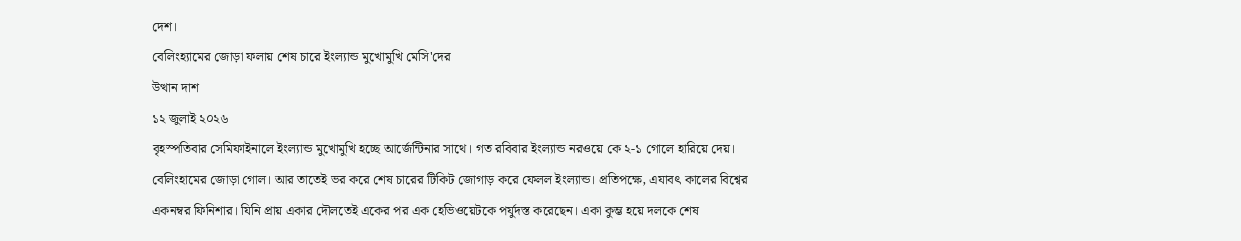দেশ।
বেলিংহ্যামের জোড়া ফলায় শেষ চারে ইংল্যান্ড মুখোমুখি মেসি'দের
উত্থান দাশ
১২ জুলাই ২০২৬
বৃহস্পতিবার সেমিফাইনালে ইংল্যান্ড মুখোমুখি হচ্ছে আর্জেন্টিনার সাথে। গত রবিবার ইংল্যান্ড নরওয়ে কে ২-১ গোলে হারিয়ে দেয়।
বেলিংহামের জোড়া গোল। আর তাতেই ভর করে শেষ চারের টিকিট জোগাড় করে ফেলল ইংল্যান্ড। প্রতিপক্ষে, এযাবৎ কালের বিশ্বের একনম্বর ফিনিশার। যিনি প্রায় একার দৌলতেই একের পর এক হেভিওয়েটকে পর্যুদস্ত করেছেন। একা কুম্ভ হয়ে দলকে শেষ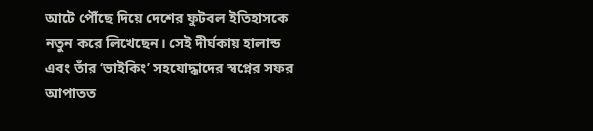আটে পৌঁছে দিয়ে দেশের ফুটবল ইতিহাসকে নতুন করে লিখেছেন। সেই দীর্ঘকায় হালান্ড এবং তাঁর ‘ভাইকিং’ সহযোদ্ধাদের স্বপ্নের সফর আপাতত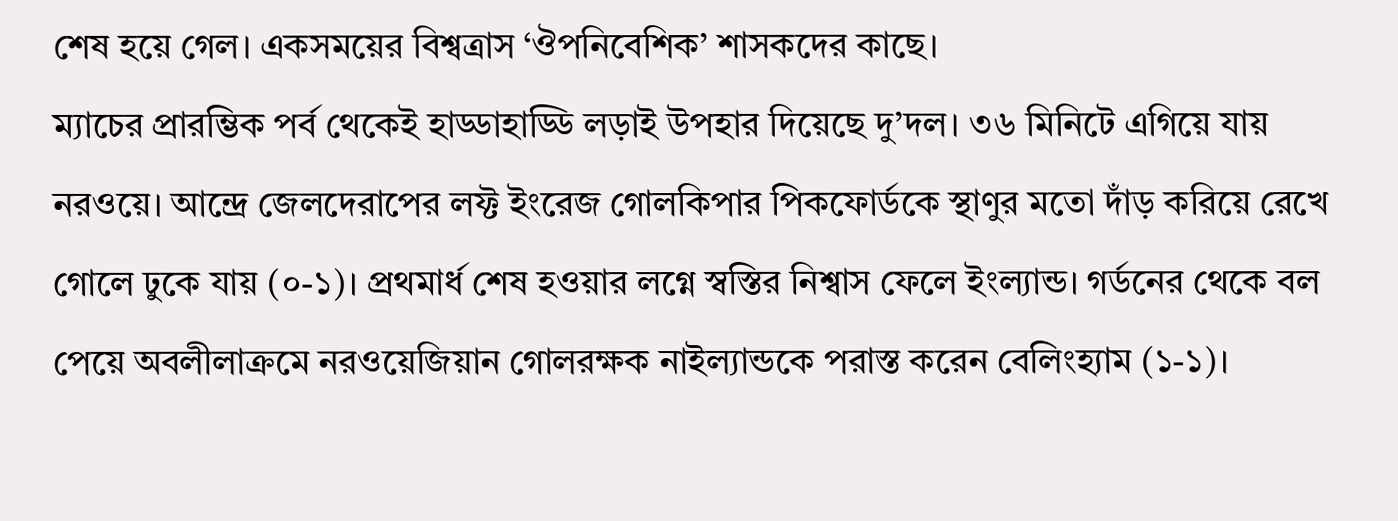শেষ হয়ে গেল। একসময়ের বিশ্বত্রাস ‘ঔপনিবেশিক’ শাসকদের কাছে।
ম্যাচের প্রারম্ভিক পর্ব থেকেই হাড্ডাহাড্ডি লড়াই উপহার দিয়েছে দু’দল। ৩৬ মিনিটে এগিয়ে যায় নরওয়ে। আন্দ্রে জেলদেরাপের লফ্ট ইংরেজ গোলকিপার পিকফোর্ডকে স্থাণুর মতো দাঁড় করিয়ে রেখে গোলে ঢুকে যায় (০-১)। প্রথমার্ধ শেষ হওয়ার লগ্নে স্বস্তির নিশ্বাস ফেলে ইংল্যান্ড। গর্ডনের থেকে বল পেয়ে অবলীলাক্রমে নরওয়েজিয়ান গোলরক্ষক নাইল্যান্ডকে পরাস্ত করেন বেলিংহ্যাম (১-১)।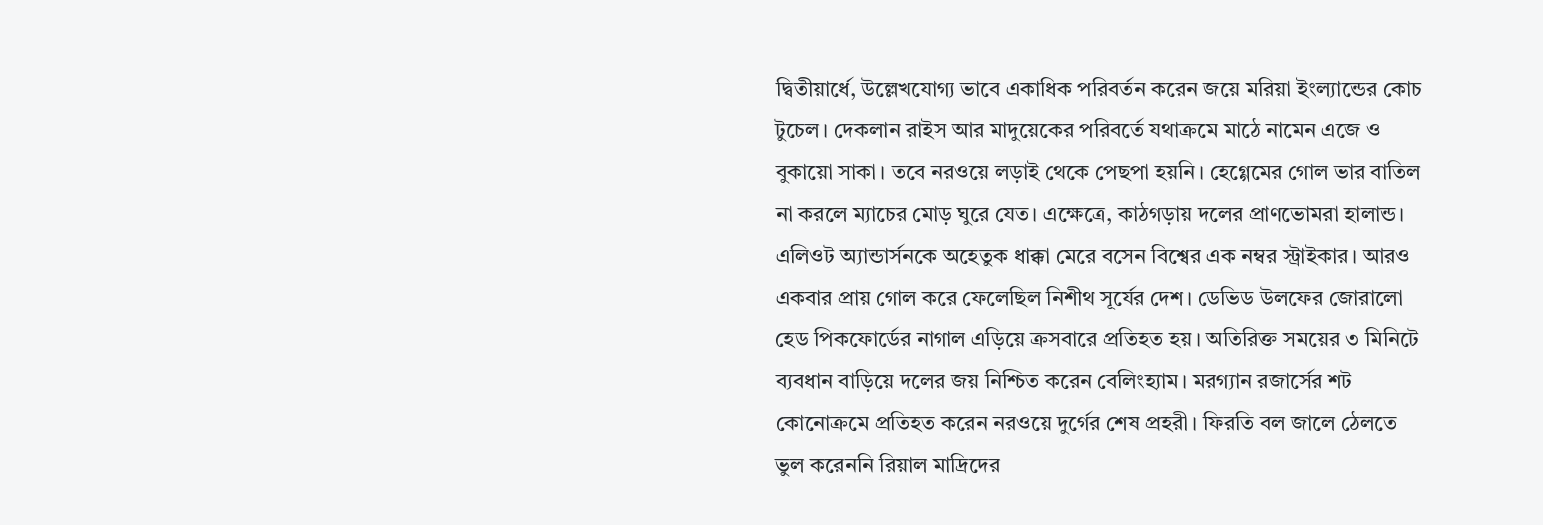দ্বিতীয়ার্ধে, উল্লেখযোগ্য ভাবে একাধিক পরিবর্তন করেন জয়ে মরিয়া ইংল্যান্ডের কোচ টুচেল। দেকলান রাইস আর মাদুয়েকের পরিবর্তে যথাক্রমে মাঠে নামেন এজে ও বুকায়ো সাকা। তবে নরওয়ে লড়াই থেকে পেছপা হয়নি। হেগ্গেমের গোল ভার বাতিল না করলে ম্যাচের মোড় ঘুরে যেত। এক্ষেত্রে, কাঠগড়ায় দলের প্রাণভোমরা হালান্ড। এলিওট অ্যান্ডার্সনকে অহেতুক ধাক্কা মেরে বসেন বিশ্বের এক নম্বর স্ট্রাইকার। আরও একবার প্রায় গোল করে ফেলেছিল নিশীথ সূর্যের দেশ। ডেভিড উলফের জোরালো হেড পিকফোর্ডের নাগাল এড়িয়ে ক্রসবারে প্রতিহত হয়। অতিরিক্ত সময়ের ৩ মিনিটে ব্যবধান বাড়িয়ে দলের জয় নিশ্চিত করেন বেলিংহ্যাম। মরগ্যান রজার্সের শট কোনোক্রমে প্রতিহত করেন নরওয়ে দুর্গের শেষ প্রহরী। ফিরতি বল জালে ঠেলতে ভুল করেননি রিয়াল মাদ্রিদের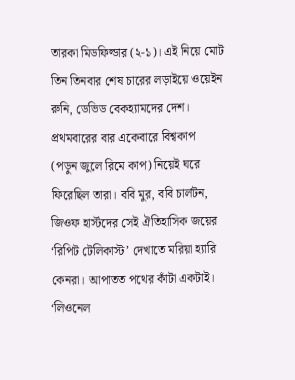তারকা মিডফিল্ডার (২-১)। এই নিয়ে মোট তিন তিনবার শেষ চারের লড়াইয়ে ওয়েইন রুনি, ডেভিড বেকহ্যামদের দেশ। প্রথমবারের বার একেবারে বিশ্বকাপ (পড়ুন জুলে রিমে কাপ) নিয়েই ঘরে ফিরেছিল তারা। ববি মুর, ববি চার্লটন, জিওফ হার্স্টদের সেই ঐতিহাসিক জয়ের ‘রিপিট টেলিকাস্ট’ দেখাতে মরিয়া হ্যারি কেনরা। আপাতত পথের কাঁটা একটাই। ‘লিওনেল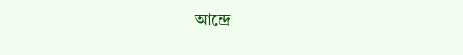আন্দ্রে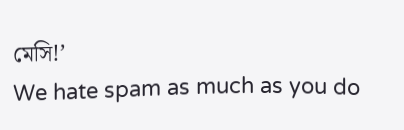মেসি!’
We hate spam as much as you do